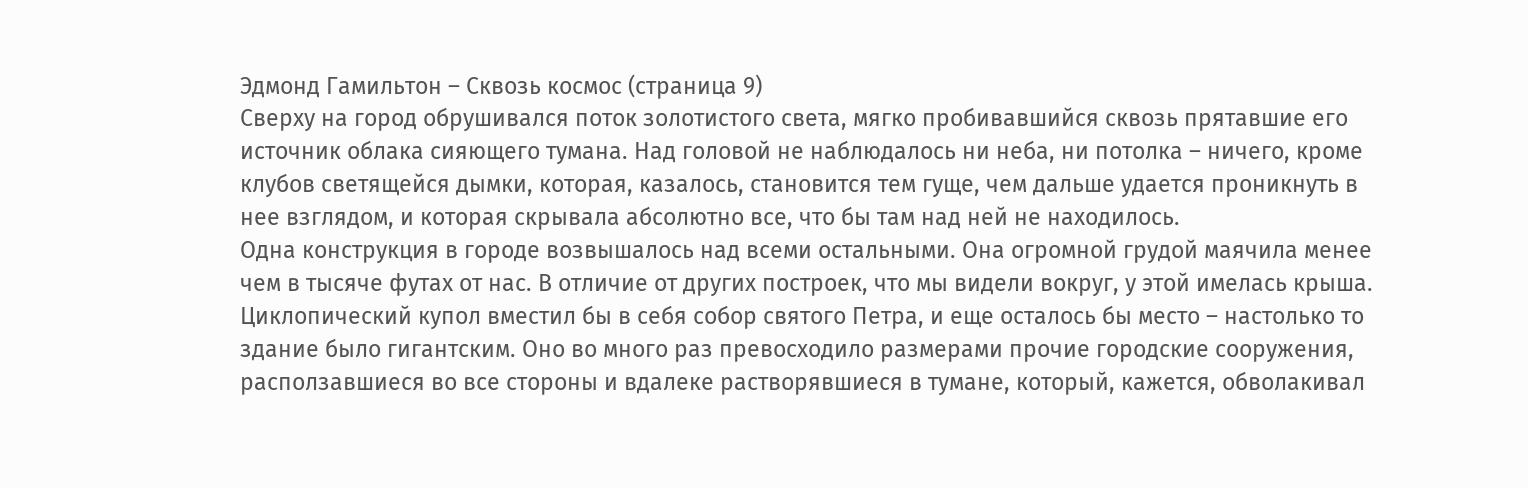Эдмонд Гамильтон – Сквозь космос (страница 9)
Сверху на город обрушивался поток золотистого света, мягко пробивавшийся сквозь прятавшие его источник облака сияющего тумана. Над головой не наблюдалось ни неба, ни потолка – ничего, кроме клубов светящейся дымки, которая, казалось, становится тем гуще, чем дальше удается проникнуть в нее взглядом, и которая скрывала абсолютно все, что бы там над ней не находилось.
Одна конструкция в городе возвышалось над всеми остальными. Она огромной грудой маячила менее чем в тысяче футах от нас. В отличие от других построек, что мы видели вокруг, у этой имелась крыша. Циклопический купол вместил бы в себя собор святого Петра, и еще осталось бы место – настолько то здание было гигантским. Оно во много раз превосходило размерами прочие городские сооружения, расползавшиеся во все стороны и вдалеке растворявшиеся в тумане, который, кажется, обволакивал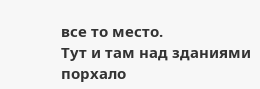все то место.
Тут и там над зданиями порхало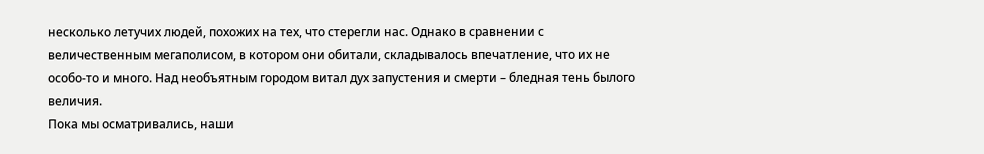несколько летучих людей, похожих на тех, что стерегли нас. Однако в сравнении с величественным мегаполисом, в котором они обитали, складывалось впечатление, что их не особо-то и много. Над необъятным городом витал дух запустения и смерти – бледная тень былого величия.
Пока мы осматривались, наши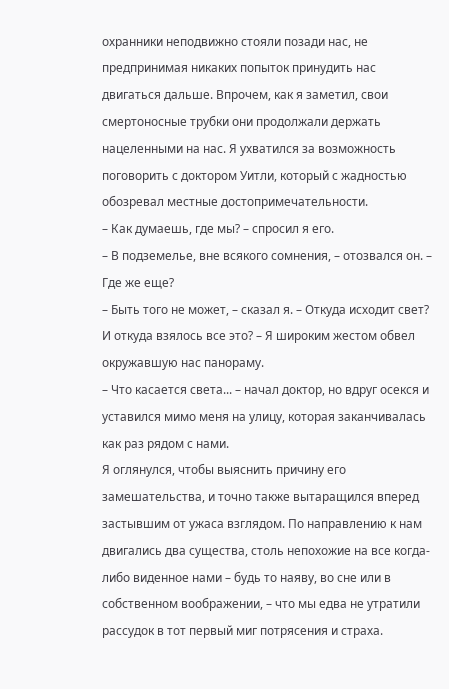охранники неподвижно стояли позади нас, не предпринимая никаких попыток принудить нас двигаться дальше. Впрочем, как я заметил, свои смертоносные трубки они продолжали держать нацеленными на нас. Я ухватился за возможность поговорить с доктором Уитли, который с жадностью обозревал местные достопримечательности.
– Как думаешь, где мы? – спросил я его.
– В подземелье, вне всякого сомнения, – отозвался он. – Где же еще?
– Быть того не может, – сказал я. – Откуда исходит свет? И откуда взялось все это? – Я широким жестом обвел окружавшую нас панораму.
– Что касается света... – начал доктор, но вдруг осекся и уставился мимо меня на улицу, которая заканчивалась как раз рядом с нами.
Я оглянулся, чтобы выяснить причину его замешательства, и точно также вытаращился вперед застывшим от ужаса взглядом. По направлению к нам двигались два существа, столь непохожие на все когда-либо виденное нами – будь то наяву, во сне или в собственном воображении, – что мы едва не утратили рассудок в тот первый миг потрясения и страха.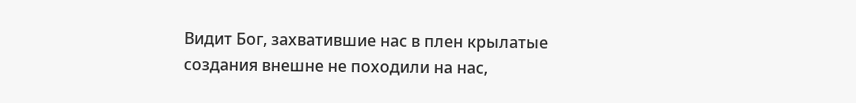Видит Бог, захватившие нас в плен крылатые создания внешне не походили на нас,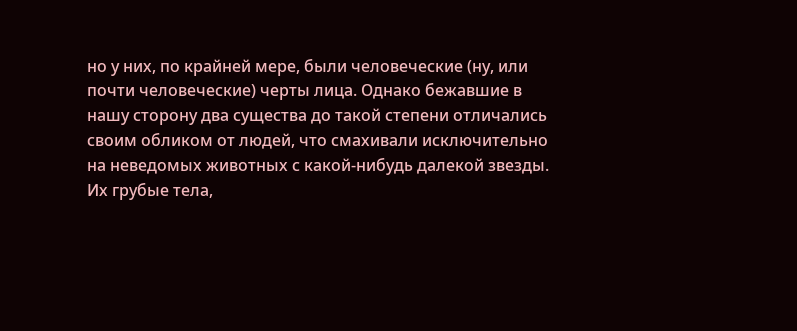но у них, по крайней мере, были человеческие (ну, или почти человеческие) черты лица. Однако бежавшие в нашу сторону два существа до такой степени отличались своим обликом от людей, что смахивали исключительно на неведомых животных с какой-нибудь далекой звезды.
Их грубые тела,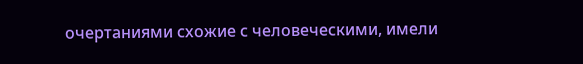очертаниями схожие с человеческими, имели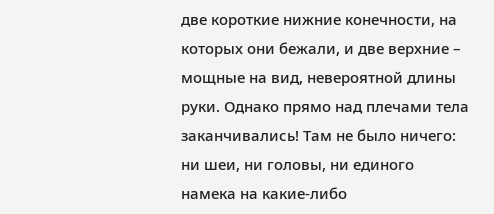две короткие нижние конечности, на которых они бежали, и две верхние – мощные на вид, невероятной длины руки. Однако прямо над плечами тела заканчивались! Там не было ничего: ни шеи, ни головы, ни единого намека на какие-либо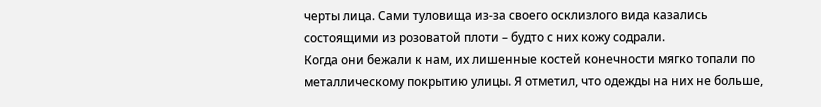черты лица. Сами туловища из-за своего осклизлого вида казались состоящими из розоватой плоти – будто с них кожу содрали.
Когда они бежали к нам, их лишенные костей конечности мягко топали по металлическому покрытию улицы. Я отметил, что одежды на них не больше,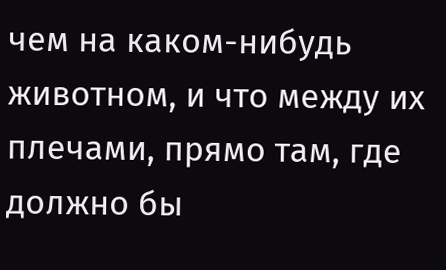чем на каком-нибудь животном, и что между их плечами, прямо там, где должно бы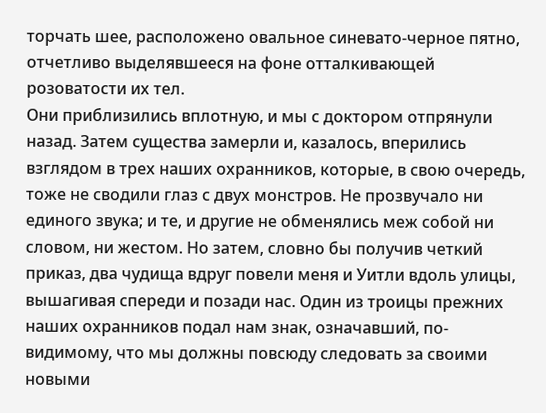торчать шее, расположено овальное синевато-черное пятно, отчетливо выделявшееся на фоне отталкивающей розоватости их тел.
Они приблизились вплотную, и мы с доктором отпрянули назад. Затем существа замерли и, казалось, вперились взглядом в трех наших охранников, которые, в свою очередь, тоже не сводили глаз с двух монстров. Не прозвучало ни единого звука; и те, и другие не обменялись меж собой ни словом, ни жестом. Но затем, словно бы получив четкий приказ, два чудища вдруг повели меня и Уитли вдоль улицы, вышагивая спереди и позади нас. Один из троицы прежних наших охранников подал нам знак, означавший, по-видимому, что мы должны повсюду следовать за своими новыми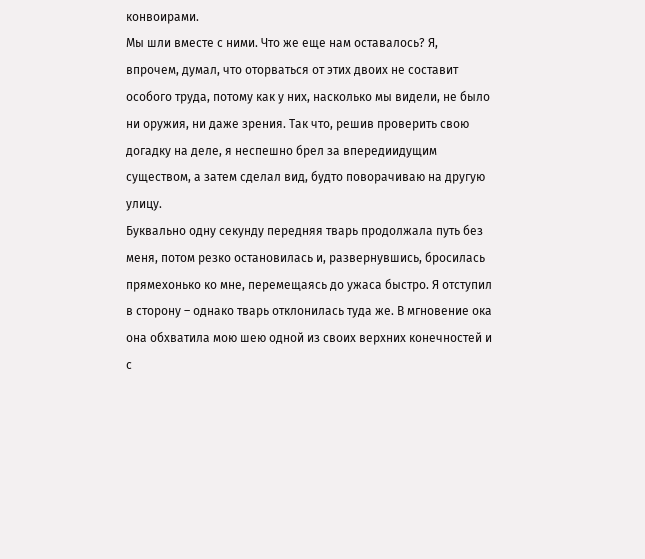конвоирами.
Мы шли вместе с ними. Что же еще нам оставалось? Я, впрочем, думал, что оторваться от этих двоих не составит особого труда, потому как у них, насколько мы видели, не было ни оружия, ни даже зрения. Так что, решив проверить свою догадку на деле, я неспешно брел за впередиидущим существом, а затем сделал вид, будто поворачиваю на другую улицу.
Буквально одну секунду передняя тварь продолжала путь без меня, потом резко остановилась и, развернувшись, бросилась прямехонько ко мне, перемещаясь до ужаса быстро. Я отступил в сторону – однако тварь отклонилась туда же. В мгновение ока она обхватила мою шею одной из своих верхних конечностей и с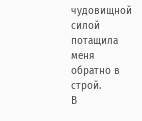чудовищной силой потащила меня обратно в строй.
В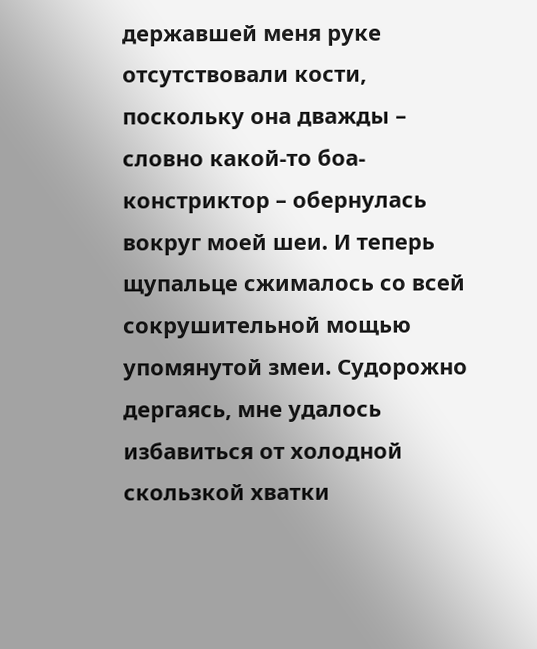державшей меня руке отсутствовали кости, поскольку она дважды – словно какой-то боа-констриктор – обернулась вокруг моей шеи. И теперь щупальце сжималось со всей сокрушительной мощью упомянутой змеи. Судорожно дергаясь, мне удалось избавиться от холодной скользкой хватки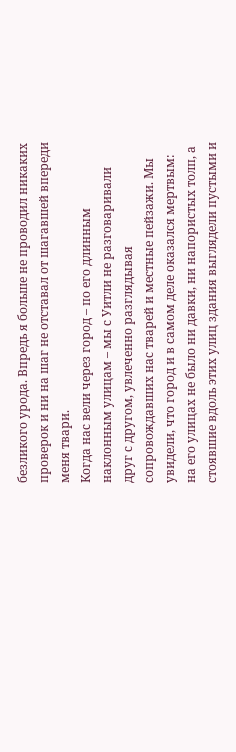безликого урода. Впредь я больше не проводил никаких проверок и ни на шаг не отставал от шагавшей впереди меня твари.
Когда нас вели через город – по его длинным наклонным улицам – мы с Уитли не разговаривали друг с другом, увлеченно разглядывая сопровождавших нас тварей и местные пейзажи. Мы увидели, что город и в самом деле оказался мертвым: на его улицах не было ни давки, ни напористых толп, а стоявшие вдоль этих улиц здания выглядели пустыми и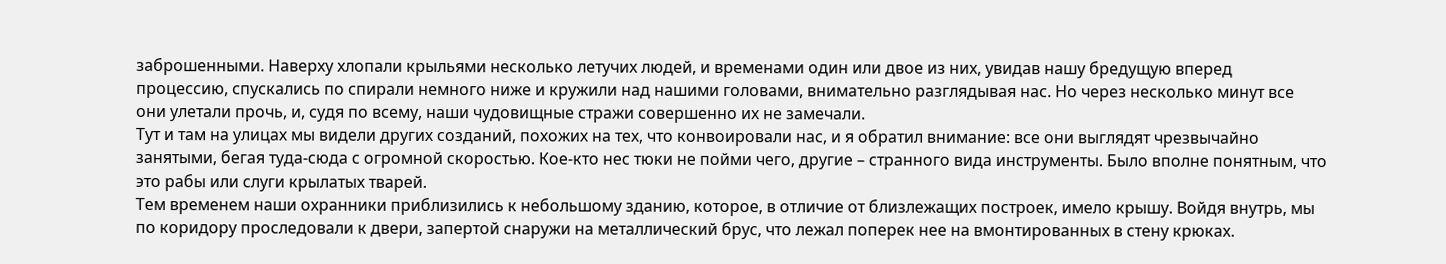заброшенными. Наверху хлопали крыльями несколько летучих людей, и временами один или двое из них, увидав нашу бредущую вперед процессию, спускались по спирали немного ниже и кружили над нашими головами, внимательно разглядывая нас. Но через несколько минут все они улетали прочь, и, судя по всему, наши чудовищные стражи совершенно их не замечали.
Тут и там на улицах мы видели других созданий, похожих на тех, что конвоировали нас, и я обратил внимание: все они выглядят чрезвычайно занятыми, бегая туда-сюда с огромной скоростью. Кое-кто нес тюки не пойми чего, другие – странного вида инструменты. Было вполне понятным, что это рабы или слуги крылатых тварей.
Тем временем наши охранники приблизились к небольшому зданию, которое, в отличие от близлежащих построек, имело крышу. Войдя внутрь, мы по коридору проследовали к двери, запертой снаружи на металлический брус, что лежал поперек нее на вмонтированных в стену крюках.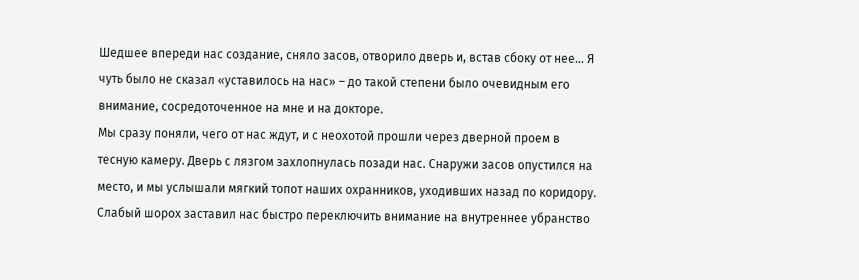Шедшее впереди нас создание, сняло засов, отворило дверь и, встав сбоку от нее... Я чуть было не сказал «уставилось на нас» – до такой степени было очевидным его внимание, сосредоточенное на мне и на докторе.
Мы сразу поняли, чего от нас ждут, и с неохотой прошли через дверной проем в тесную камеру. Дверь с лязгом захлопнулась позади нас. Снаружи засов опустился на место, и мы услышали мягкий топот наших охранников, уходивших назад по коридору.
Слабый шорох заставил нас быстро переключить внимание на внутреннее убранство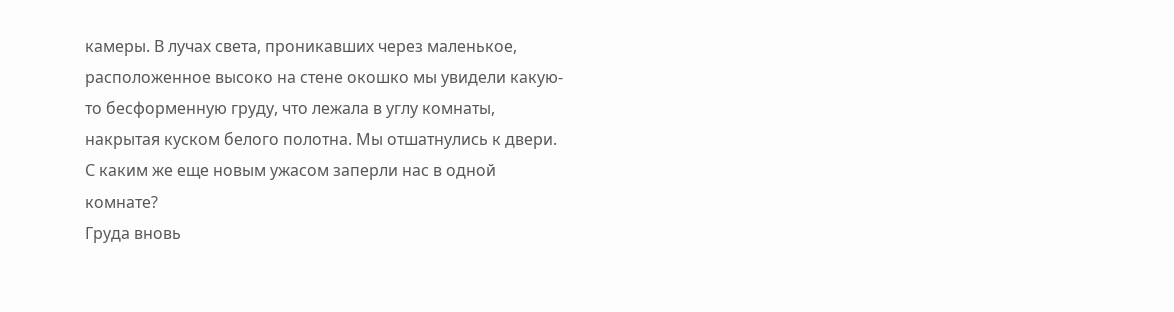камеры. В лучах света, проникавших через маленькое, расположенное высоко на стене окошко мы увидели какую-то бесформенную груду, что лежала в углу комнаты, накрытая куском белого полотна. Мы отшатнулись к двери. С каким же еще новым ужасом заперли нас в одной комнате?
Груда вновь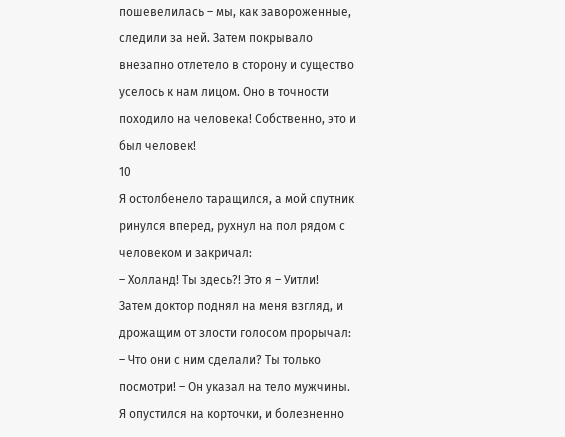пошевелилась – мы, как завороженные, следили за ней. Затем покрывало внезапно отлетело в сторону и существо уселось к нам лицом. Оно в точности походило на человека! Собственно, это и был человек!
10
Я остолбенело таращился, а мой спутник ринулся вперед, рухнул на пол рядом с человеком и закричал:
– Холланд! Ты здесь?! Это я – Уитли!
Затем доктор поднял на меня взгляд, и дрожащим от злости голосом прорычал:
– Что они с ним сделали? Ты только посмотри! – Он указал на тело мужчины.
Я опустился на корточки, и болезненно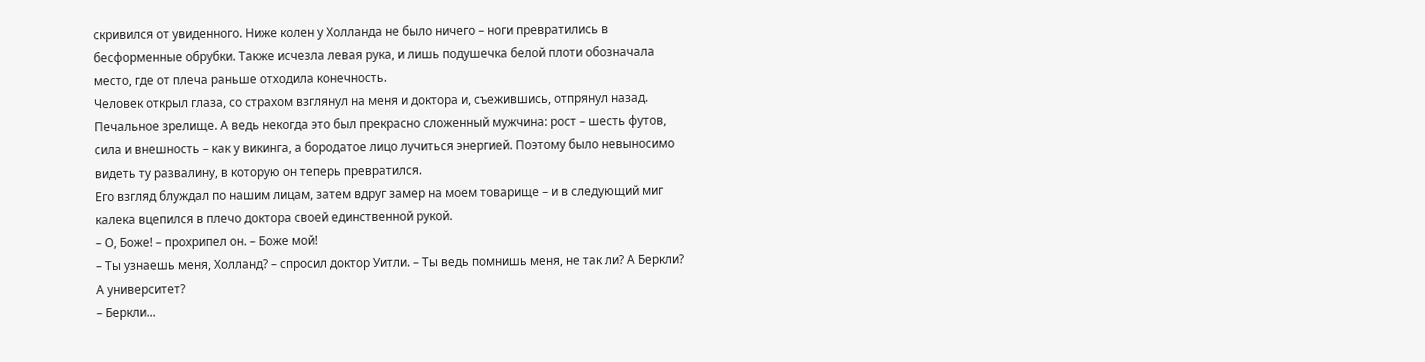скривился от увиденного. Ниже колен у Холланда не было ничего – ноги превратились в бесформенные обрубки. Также исчезла левая рука, и лишь подушечка белой плоти обозначала место, где от плеча раньше отходила конечность.
Человек открыл глаза, со страхом взглянул на меня и доктора и, съежившись, отпрянул назад. Печальное зрелище. А ведь некогда это был прекрасно сложенный мужчина: рост – шесть футов, сила и внешность – как у викинга, а бородатое лицо лучиться энергией. Поэтому было невыносимо видеть ту развалину, в которую он теперь превратился.
Его взгляд блуждал по нашим лицам, затем вдруг замер на моем товарище – и в следующий миг калека вцепился в плечо доктора своей единственной рукой.
– О, Боже! – прохрипел он. – Боже мой!
– Ты узнаешь меня, Холланд? – спросил доктор Уитли. – Ты ведь помнишь меня, не так ли? А Беркли? А университет?
– Беркли...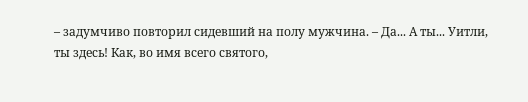– задумчиво повторил сидевший на полу мужчина. – Да... А ты... Уитли, ты здесь! Как, во имя всего святого,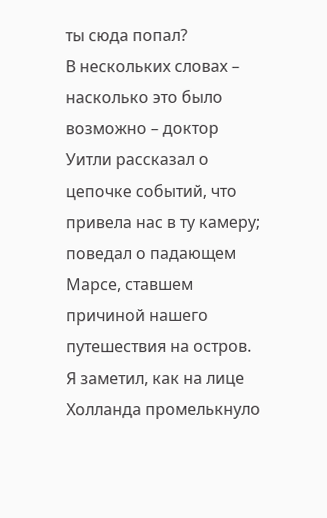ты сюда попал?
В нескольких словах – насколько это было возможно – доктор Уитли рассказал о цепочке событий, что привела нас в ту камеру; поведал о падающем Марсе, ставшем причиной нашего путешествия на остров. Я заметил, как на лице Холланда промелькнуло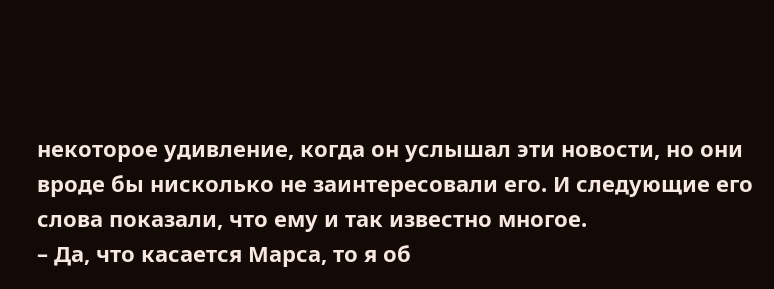некоторое удивление, когда он услышал эти новости, но они вроде бы нисколько не заинтересовали его. И следующие его слова показали, что ему и так известно многое.
– Да, что касается Марса, то я об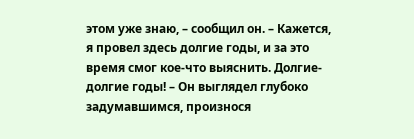этом уже знаю, – сообщил он. – Кажется, я провел здесь долгие годы, и за это время смог кое-что выяснить. Долгие-долгие годы! – Он выглядел глубоко задумавшимся, произнося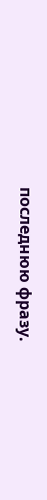последнюю фразу.